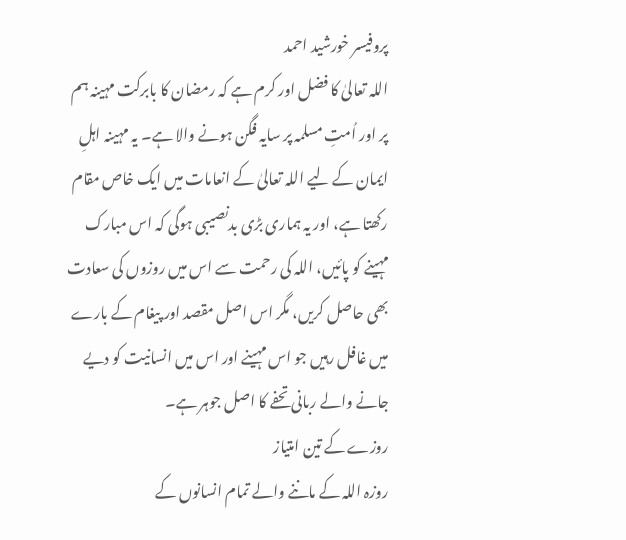پروفیسر خورشید احمد
اللہ تعالیٰ کا فضل اور کرم ہے کہ رمضان کا بابرکت مہینہ ہم پر اور اُمتِ مسلمہ پر سایہ فگن ہونے والا ہے۔ یہ مہینہ اہلِ ایمان کے لیے اللہ تعالیٰ کے انعامات میں ایک خاص مقام رکھتا ہے، اور یہ ہماری بڑی بدنصیبی ہوگی کہ اس مبارک مہینے کو پائیں، اللہ کی رحمت سے اس میں روزوں کی سعادت بھی حاصل کریں، مگر اس اصل مقصد اور پیغام کے بارے میں غافل رہیں جو اس مہینے اور اس میں انسانیت کو دیے جانے والے ربانی تحفے کا اصل جوہر ہے۔
روزے کے تین امتیاز
روزہ اللہ کے ماننے والے تمام انسانوں کے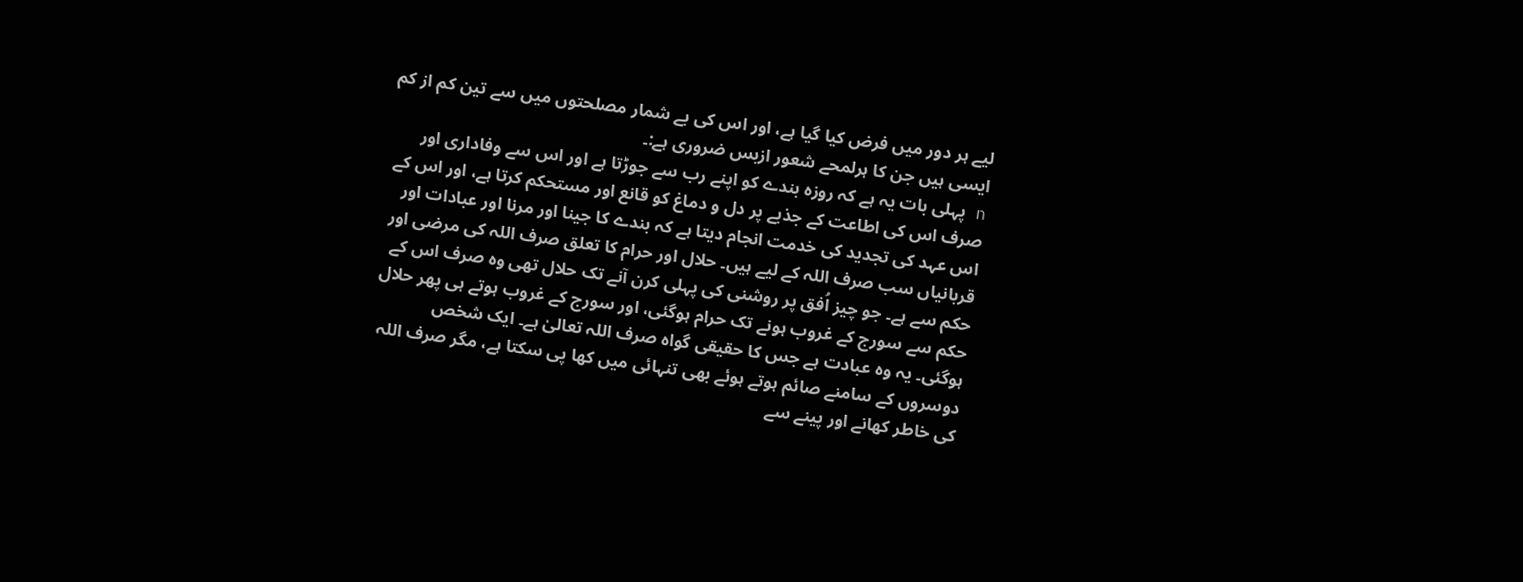لیے ہر دور میں فرض کیا گیا ہے، اور اس کی بے شمار مصلحتوں میں سے تین کم از کم ایسی ہیں جن کا ہرلمحے شعور ازبس ضروری ہے:۔
n پہلی بات یہ ہے کہ روزہ بندے کو اپنے رب سے جوڑتا ہے اور اس سے وفاداری اور صرف اس کی اطاعت کے جذبے پر دل و دماغ کو قانع اور مستحکم کرتا ہے، اور اس کے اس عہد کی تجدید کی خدمت انجام دیتا ہے کہ بندے کا جینا اور مرنا اور عبادات اور قربانیاں سب صرف اللہ کے لیے ہیں۔ حلال اور حرام کا تعلق صرف اللہ کی مرضی اور حکم سے ہے۔ جو چیز اُفق پر روشنی کی پہلی کرن آنے تک حلال تھی وہ صرف اس کے حکم سے سورج کے غروب ہونے تک حرام ہوگئی، اور سورج کے غروب ہوتے ہی پھر حلال ہوگئی۔ یہ وہ عبادت ہے جس کا حقیقی گواہ صرف اللہ تعالیٰ ہے۔ ایک شخص دوسروں کے سامنے صائم ہوتے ہوئے بھی تنہائی میں کھا پی سکتا ہے، مگر صرف اللہ کی خاطر کھانے اور پینے سے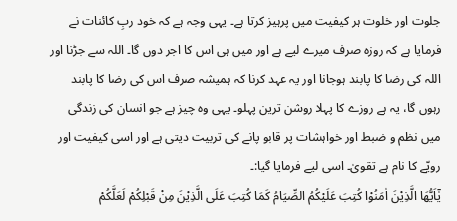جلوت اور خلوت ہر کیفیت میں پرہیز کرتا ہے۔ یہی وجہ ہے کہ خود ربِ کائنات نے فرمایا ہے کہ روزہ صرف میرے لیے ہے اور میں ہی اس کا اجر دوں گا۔ اللہ سے جڑنا اور اللہ کی رضا کا پابند ہوجانا اور یہ عہد کرنا کہ ہمیشہ صرف اس کی رضا کا پابند رہوں گا، یہ ہے روزے کا پہلا روشن ترین پہلو۔ یہی وہ چیز ہے جو انسان کی زندگی میں نظم و ضبط اور خواہشات پر قابو پانے کی تربیت دیتی ہے اور اسی کیفیت اور رویّے کا نام ہے تقویٰ۔ اسی لیے فرمایا گیا:۔
یٰٓاَیُّھَا الَّذِیْنَ اٰمَنُوْا کُتِبَ عَلَیْکُمُ الصِّیَامُ کَمَا کُتِبَ عَلَی الَّذِیْنَ مِنْ قَبْلِکُمْ لَعَلَّکُمْ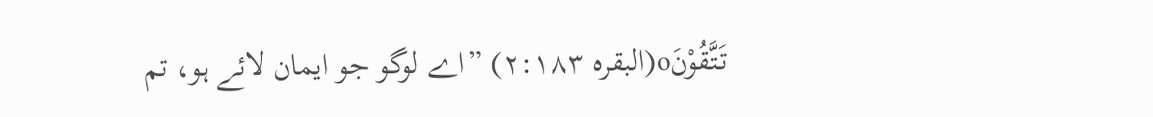تَتَّقُوْنَo(البقرہ ۲:۱۸۳) ”اے لوگو جو ایمان لائے ہو، تم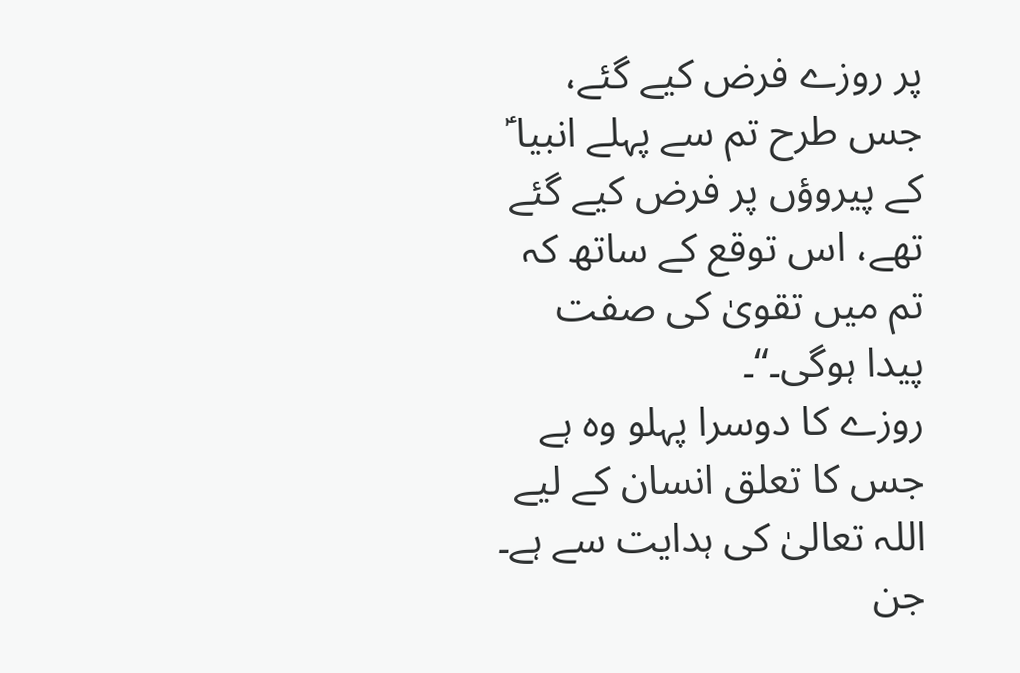پر روزے فرض کیے گئے، جس طرح تم سے پہلے انبیا ؑ کے پیروؤں پر فرض کیے گئے تھے، اس توقع کے ساتھ کہ تم میں تقویٰ کی صفت پیدا ہوگی۔“۔
روزے کا دوسرا پہلو وہ ہے جس کا تعلق انسان کے لیے اللہ تعالیٰ کی ہدایت سے ہے۔ جن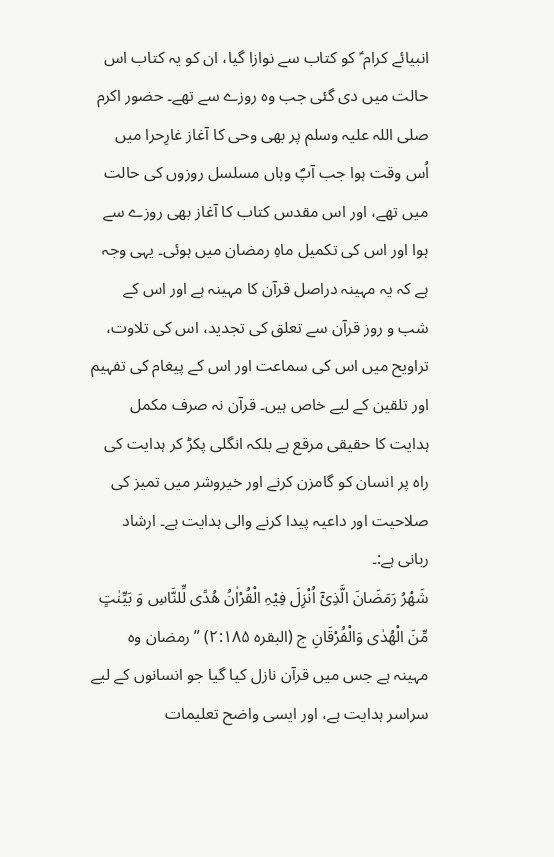انبیائے کرام ؑ کو کتاب سے نوازا گیا، ان کو یہ کتاب اس حالت میں دی گئی جب وہ روزے سے تھے۔ حضور اکرم صلی اللہ علیہ وسلم پر بھی وحی کا آغاز غارِحرا میں اُس وقت ہوا جب آپؐ وہاں مسلسل روزوں کی حالت میں تھے، اور اس مقدس کتاب کا آغاز بھی روزے سے ہوا اور اس کی تکمیل ماہِ رمضان میں ہوئی۔ یہی وجہ ہے کہ یہ مہینہ دراصل قرآن کا مہینہ ہے اور اس کے شب و روز قرآن سے تعلق کی تجدید، اس کی تلاوت، تراویح میں اس کی سماعت اور اس کے پیغام کی تفہیم اور تلقین کے لیے خاص ہیں۔ قرآن نہ صرف مکمل ہدایت کا حقیقی مرقع ہے بلکہ انگلی پکڑ کر ہدایت کی راہ پر انسان کو گامزن کرنے اور خیروشر میں تمیز کی صلاحیت اور داعیہ پیدا کرنے والی ہدایت ہے۔ ارشاد ربانی ہے:۔
شَھْرُ رَمَضَانَ الَّذِیْٓ اُنْزِلَ فِیْہِ الْقُرْاٰنُ ھُدًی لِّلنَّاسِ وَ بَیِّنٰتٍ مِّنَ الْھُدٰی وَالْفُرْقَانِ ج (البقرہ ۲:۱۸۵) ”رمضان وہ مہینہ ہے جس میں قرآن نازل کیا گیا جو انسانوں کے لیے سراسر ہدایت ہے، اور ایسی واضح تعلیمات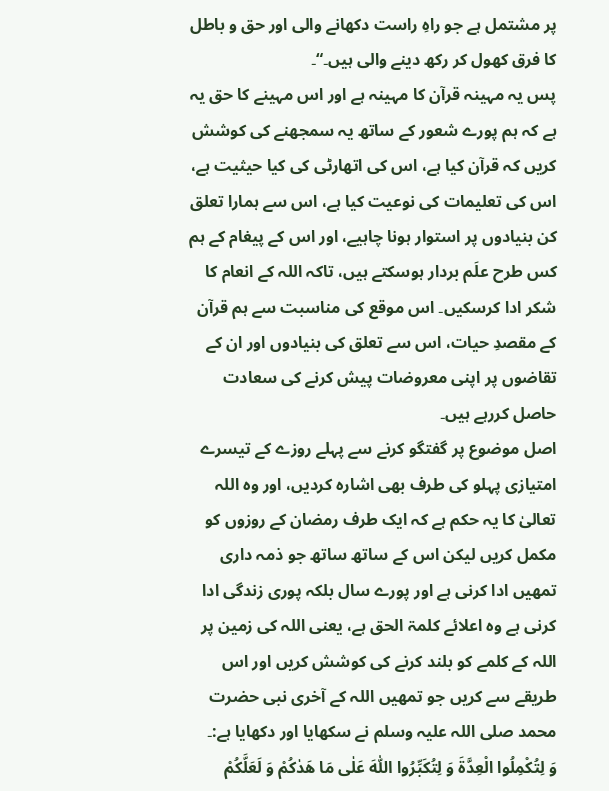پر مشتمل ہے جو راہِ راست دکھانے والی اور حق و باطل کا فرق کھول کر رکھ دینے والی ہیں۔“۔
پس یہ مہینہ قرآن کا مہینہ ہے اور اس مہینے کا حق یہ ہے کہ ہم پورے شعور کے ساتھ یہ سمجھنے کی کوشش کریں کہ قرآن کیا ہے، اس کی اتھارٹی کی کیا حیثیت ہے، اس کی تعلیمات کی نوعیت کیا ہے، اس سے ہمارا تعلق کن بنیادوں پر استوار ہونا چاہیے، اور اس کے پیغام کے ہم کس طرح علَم بردار ہوسکتے ہیں، تاکہ اللہ کے انعام کا شکر ادا کرسکیں۔ اس موقع کی مناسبت سے ہم قرآن کے مقصدِ حیات، اس سے تعلق کی بنیادوں اور ان کے تقاضوں پر اپنی معروضات پیش کرنے کی سعادت حاصل کررہے ہیں۔
اصل موضوع پر گفتگو کرنے سے پہلے روزے کے تیسرے امتیازی پہلو کی طرف بھی اشارہ کردیں، اور وہ اللہ تعالیٰ کا یہ حکم ہے کہ ایک طرف رمضان کے روزوں کو مکمل کریں لیکن اس کے ساتھ ساتھ جو ذمہ داری تمھیں ادا کرنی ہے اور پورے سال بلکہ پوری زندگی ادا کرنی ہے وہ اعلائے کلمۃ الحق ہے، یعنی اللہ کی زمین پر اللہ کے کلمے کو بلند کرنے کی کوشش کریں اور اس طریقے سے کریں جو تمھیں اللہ کے آخری نبی حضرت محمد صلی اللہ علیہ وسلم نے سکھایا اور دکھایا ہے:۔
وَ لِتُکْمِلُوا الْعِدَّۃَ وَ لِتُکَبِّرُوا اللّٰہَ عَلٰی مَا ھَدٰکُمْ وَ لَعَلَّکُمْ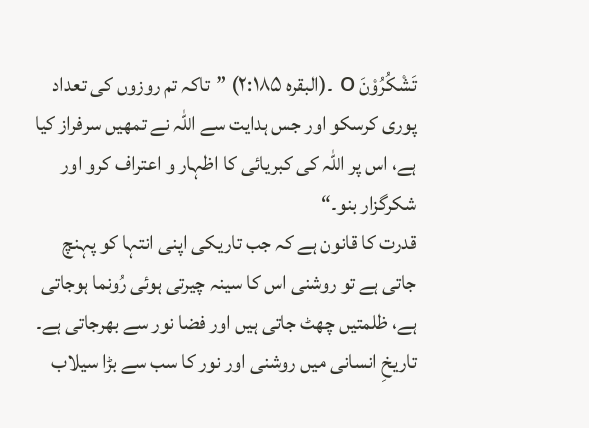تَشْکُرُوْنَ o ۔(البقرہ ۲:۱۸۵) ”تاکہ تم روزوں کی تعداد پوری کرسکو اور جس ہدایت سے اللہ نے تمھیں سرفراز کیا ہے، اس پر اللہ کی کبریائی کا اظہار و اعتراف کرو اور شکرگزار بنو۔“
قدرت کا قانون ہے کہ جب تاریکی اپنی انتہا کو پہنچ جاتی ہے تو روشنی اس کا سینہ چیرتی ہوئی رُونما ہوجاتی ہے، ظلمتیں چھٹ جاتی ہیں اور فضا نور سے بھرجاتی ہے۔ تاریخِ انسانی میں روشنی اور نور کا سب سے بڑا سیلاب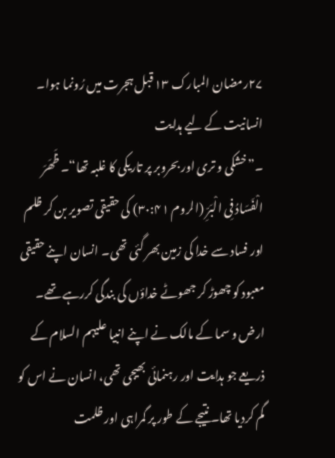۲۷رمضان المبارک ۱۳ قبل ہجرت میں رُونما ہوا۔
انسانیت کے لیے ہدایت
۔”خشکی و تری اور بحروبر پر تاریکی کا غلبہ تھا“۔ ظَھَرَ الْفَسَادُ فِی الْبَرِّ (الروم ۳۰:۴۱) کی حقیقی تصویر بن کر ظلم اور فساد سے خدا کی زمین بھر گئی تھی۔ انسان اپنے حقیقی معبود کو چھوڑ کر جھوٹے خداؤں کی بندگی کررہے تھے۔ ارض و سما کے مالک نے اپنے انبیا علیہم السلام کے ذریعے جو ہدایت اور رہنمائی بھیجی تھی، انسان نے اس کو گم کردیا تھا۔ نتیجے کے طور پر گمراہی اور ظلمت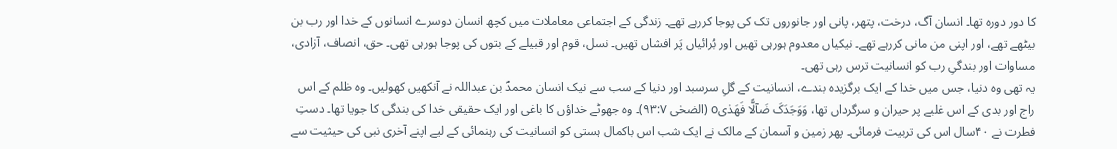کا دور دورہ تھا۔ انسان آگ، درخت، پتھر، پانی اور جانوروں تک کی پوجا کررہے تھے۔ زندگی کے اجتماعی معاملات میں کچھ انسان دوسرے انسانوں کے خدا اور رب بن بیٹھے تھے، اور اپنی من مانی کررہے تھے۔ نیکیاں معدوم ہورہی تھیں اور بُرائیاں پَر افشاں تھیں۔ نسل، قوم اور قبیلے کے بتوں کی پوجا ہورہی تھی۔ حق، انصاف، آزادی، مساوات اور بندگیِ رب کو انسانیت ترس رہی تھی۔
یہ تھی وہ دنیا، جس میں خدا کے ایک برگزیدہ بندے، انسانیت کے گلِ سرسبد اور دنیا کے سب سے نیک انسان محمدؐ بن عبداللہ نے آنکھیں کھولیں۔ وہ ظلم کے اس راج اور بدی کے اس غلبے پر حیران و سرگرداں تھا، وَوَجَدَکَ ضَآلًّا فَھَدٰیo (الضحٰی ۹۳:۷)۔ وہ جھوٹے خداؤں کا باغی اور ایک حقیقی خدا کی بندگی کا جویا تھا۔ دستِ فطرت نے ۴۰سال اس کی تربیت فرمائی۔ پھر زمین و آسمان کے مالک نے ایک شب اس باکمال ہستی کو انسانیت کی رہنمائی کے لیے اپنے آخری نبی کی حیثیت سے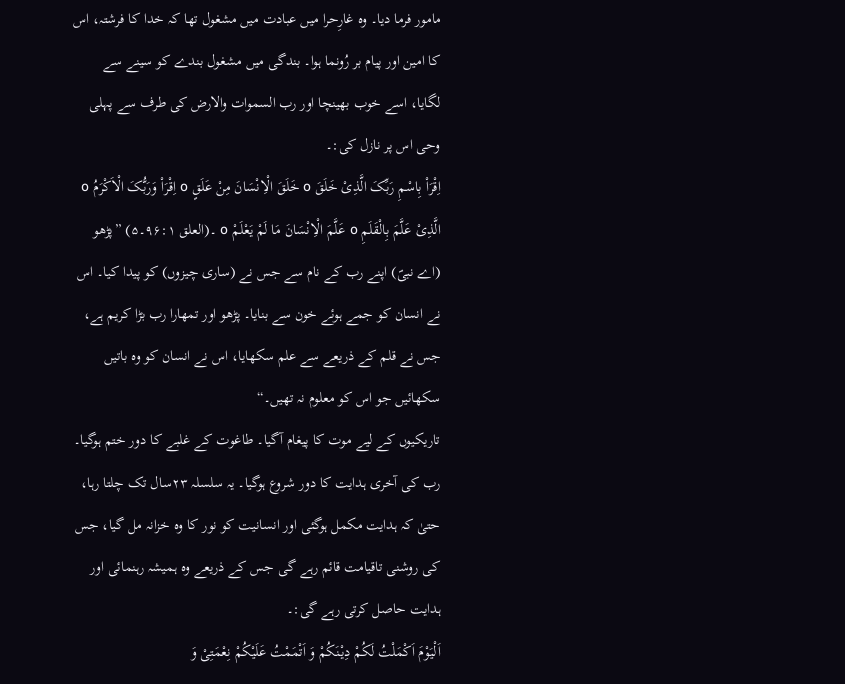مامور فرما دیا۔ وہ غارِحرا میں عبادت میں مشغول تھا کہ خدا کا فرشتہ، اس کا امین اور پیام بر رُونما ہوا۔ بندگی میں مشغول بندے کو سینے سے لگایا، اسے خوب بھینچا اور رب السموات والارض کی طرف سے پہلی وحی اس پر نازل کی:۔
اِقْرَاْ بِاسْمِ رَبِّکَ الَّذِیْ خَلَقَ o خَلَقَ الْاِنْسَانَ مِنْ عَلَقٍ o اِقْرَاْ وَرَبُّکَ الْاَکْرَمُ o الَّذِیْ عَلَّمَ بِالْقَلَمِ o عَلَّمَ الْاِنْسَانَ مَا لَمْ یَعْلَمْ o ۔(العلق ۹۶:۱۔۵) ”پڑھو (اے نبیؐ) اپنے رب کے نام سے جس نے (ساری چیزوں) کو پیدا کیا۔ اس نے انسان کو جمے ہوئے خون سے بنایا۔ پڑھو اور تمھارا رب بڑا کریم ہے، جس نے قلم کے ذریعے سے علم سکھایا، اس نے انسان کو وہ باتیں سکھائیں جو اس کو معلوم نہ تھیں۔“
تاریکیوں کے لیے موت کا پیغام آگیا۔ طاغوت کے غلبے کا دور ختم ہوگیا۔ رب کی آخری ہدایت کا دور شروع ہوگیا۔ یہ سلسلہ ۲۳سال تک چلتا رہا، حتیٰ کہ ہدایت مکمل ہوگئی اور انسانیت کو نور کا وہ خزانہ مل گیا، جس کی روشنی تاقیامت قائم رہے گی جس کے ذریعے وہ ہمیشہ رہنمائی اور ہدایت حاصل کرتی رہے گی:۔
اَلْیَوْمَ اَکْمَلْتُ لَکُمْ دِیْنَکُمْ وَ اَتْمَمْتُ عَلَیْکُمْ نِعْمَتِیْ وَ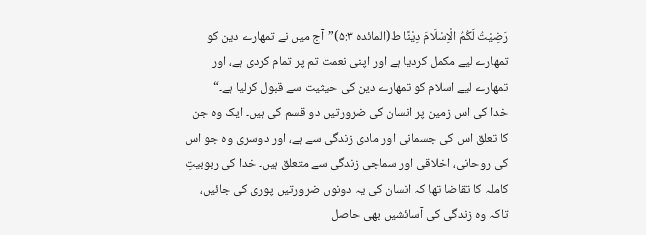رَضِیْتُ لَکُمُ الْاِسْلَامَ دِیْنًا ط(المائدہ ۵:۳)”آج میں نے تمھارے دین کو تمھارے لیے مکمل کردیا ہے اور اپنی نعمت تم پر تمام کردی ہے، اور تمھارے لیے اسلام کو تمھارے دین کی حیثیت سے قبول کرلیا ہے۔“
خدا کی اس زمین پر انسان کی ضرورتیں دو قسم کی ہیں۔ ایک وہ جن کا تعلق اس کی جسمانی اور مادی زندگی سے ہے، اور دوسری وہ جو اس کی روحانی، اخلاقی اور سماجی زندگی سے متعلق ہیں۔ خدا کی ربوبیتِ کاملہ کا تقاضا تھا کہ انسان کی یہ دونوں ضرورتیں پوری کی جائیں، تاکہ وہ زندگی کی آسائشیں بھی حاصل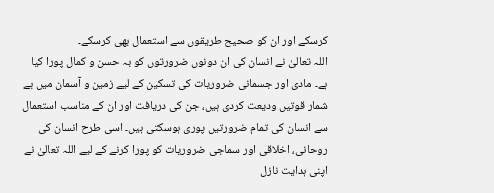کرسکے اور ان کو صحیح طریقوں سے استعمال بھی کرسکے۔
اللہ تعالیٰ نے انسان کی ان دونوں ضرورتوں کو بہ حسن و کمال پورا کیا ہے۔ مادی اور جسمانی ضروریات کی تسکین کے لیے زمین و آسمان میں بے شمار قوتیں ودیعت کردی ہیں، جن کی دریافت اور ان کے مناسب استعمال سے انسان کی تمام ضرورتیں پوری ہوسکتی ہیں۔ اسی طرح انسان کی روحانی، اخلاقی اور سماجی ضروریات کو پورا کرنے کے لیے اللہ تعالیٰ نے اپنی ہدایت نازل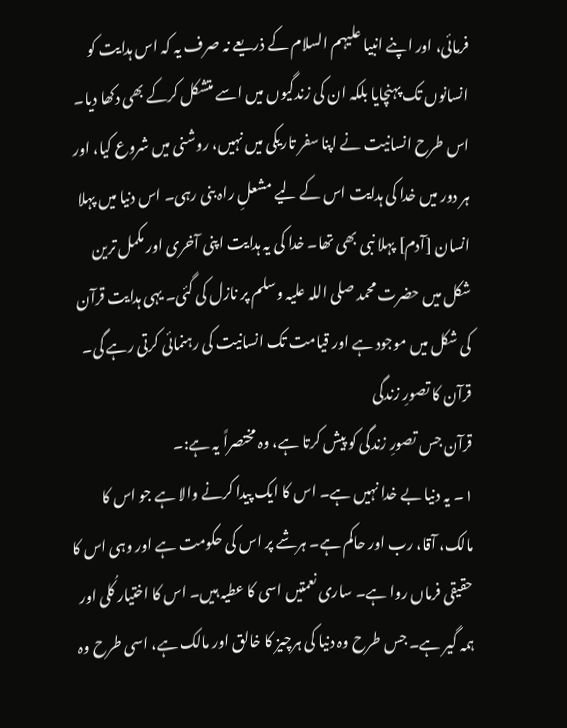فرمائی، اور اپنے انبیا علیہم السلام کے ذریعے نہ صرف یہ کہ اس ہدایت کو انسانوں تک پہنچایا بلکہ ان کی زندگیوں میں اسے متشکل کرکے بھی دکھا دیا۔ اس طرح انسانیت نے اپنا سفر تاریکی میں نہیں، روشنی میں شروع کیا، اور ہر دور میں خدا کی ہدایت اس کے لیے مشعلِ راہ بنی رہی۔ اس دنیا میں پہلا انسان [آدم] پہلا نبی بھی تھا۔ خدا کی یہ ہدایت اپنی آخری اور مکمل ترین شکل میں حضرت محمد صلی اللہ علیہ وسلم پر نازل کی گئی۔ یہی ہدایت قرآن کی شکل میں موجود ہے اور قیامت تک انسانیت کی رہنمائی کرتی رہے گی۔
قرآن کا تصورِ زندگی
قرآن جس تصورِ زندگی کو پیش کرتا ہے، وہ مختصراً یہ ہے:۔
۱۔ یہ دنیا بے خدا نہیں ہے۔ اس کا ایک پیدا کرنے والا ہے جو اس کا مالک، آقا، رب اور حاکم ہے۔ ہرشے پر اس کی حکومت ہے اور وہی اس کا حقیقی فرماں روا ہے۔ ساری نعمتیں اسی کا عطیہ ہیں۔ اس کا اختیار کُلی اور ہمہ گیر ہے۔ جس طرح وہ دنیا کی ہرچیز کا خالق اور مالک ہے، اسی طرح وہ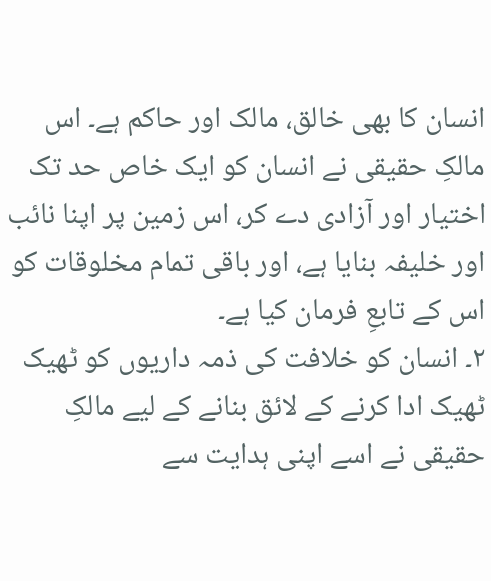انسان کا بھی خالق، مالک اور حاکم ہے۔ اس مالکِ حقیقی نے انسان کو ایک خاص حد تک اختیار اور آزادی دے کر، اس زمین پر اپنا نائب اور خلیفہ بنایا ہے، اور باقی تمام مخلوقات کو اس کے تابعِ فرمان کیا ہے۔
۲۔ انسان کو خلافت کی ذمہ داریوں کو ٹھیک ٹھیک ادا کرنے کے لائق بنانے کے لیے مالکِ حقیقی نے اسے اپنی ہدایت سے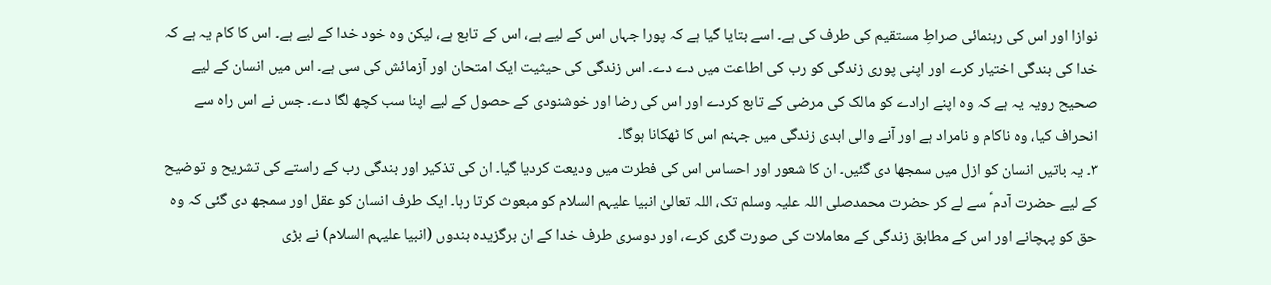نوازا اور اس کی رہنمائی صراطِ مستقیم کی طرف کی ہے۔ اسے بتایا گیا ہے کہ پورا جہاں اس کے لیے ہے، اس کے تابع ہے، لیکن وہ خود خدا کے لیے ہے۔ اس کا کام یہ ہے کہ خدا کی بندگی اختیار کرے اور اپنی پوری زندگی کو رب کی اطاعت میں دے دے۔ اس زندگی کی حیثیت ایک امتحان اور آزمائش کی سی ہے۔ اس میں انسان کے لیے صحیح رویہ یہ ہے کہ وہ اپنے ارادے کو مالک کی مرضی کے تابع کردے اور اس کی رضا اور خوشنودی کے حصول کے لیے اپنا سب کچھ لگا دے۔ جس نے اس راہ سے انحراف کیا، وہ ناکام و نامراد ہے اور آنے والی ابدی زندگی میں جہنم اس کا ٹھکانا ہوگا۔
۳۔ یہ باتیں انسان کو ازل میں سمجھا دی گئیں۔ ان کا شعور اور احساس اس کی فطرت میں ودیعت کردیا گیا۔ ان کی تذکیر اور بندگی رب کے راستے کی تشریح و توضیح کے لیے حضرت آدم ؑ سے لے کر حضرت محمدصلی اللہ علیہ وسلم تک، اللہ تعالیٰ انبیا علیہم السلام کو مبعوث کرتا رہا۔ ایک طرف انسان کو عقل اور سمجھ دی گئی کہ وہ حق کو پہچانے اور اس کے مطابق زندگی کے معاملات کی صورت گری کرے، اور دوسری طرف خدا کے ان برگزیدہ بندوں (انبیا علیہم السلام) نے بڑی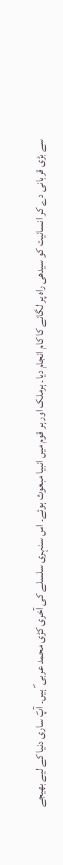سے بڑی قربانی دے کر انسانیت کو سیدھی راہ پر لگانے کا کام انجام دیا۔ ہرملک اور ہر قوم میں انبیا مبعوث ہوئے۔ اس سنہری سلسلے کی آخری کڑی محمد عربی ؐ ہیں۔ آپؐ ساری دنیا کے لیے بھیجے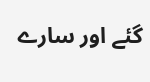گئے اور سارے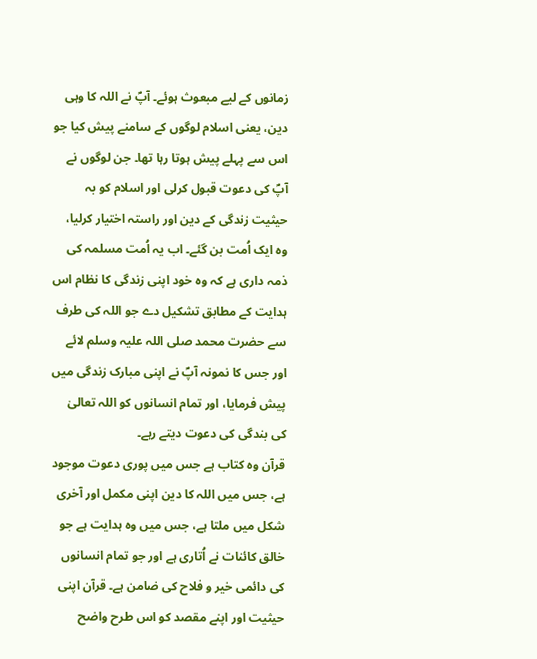زمانوں کے لیے مبعوث ہوئے۔ آپؐ نے اللہ کا وہی دین، یعنی اسلام لوگوں کے سامنے پیش کیا جو اس سے پہلے پیش ہوتا رہا تھا۔ جن لوگوں نے آپؐ کی دعوت قبول کرلی اور اسلام کو بہ حیثیت زندگی کے دین اور راستہ اختیار کرلیا، وہ ایک اُمت بن گئے۔ اب یہ اُمت مسلمہ کی ذمہ داری ہے کہ وہ خود اپنی زندگی کا نظام اس ہدایت کے مطابق تشکیل دے جو اللہ کی طرف سے حضرت محمد صلی اللہ علیہ وسلم لائے اور جس کا نمونہ آپؐ نے اپنی مبارک زندگی میں پیش فرمایا، اور تمام انسانوں کو اللہ تعالیٰ کی بندگی کی دعوت دیتے رہے۔
قرآن وہ کتاب ہے جس میں پوری دعوت موجود ہے، جس میں اللہ کا دین اپنی مکمل اور آخری شکل میں ملتا ہے، جس میں وہ ہدایت ہے جو خالق کائنات نے اُتاری ہے اور جو تمام انسانوں کی دائمی خیر و فلاح کی ضامن ہے۔ قرآن اپنی حیثیت اور اپنے مقصد کو اس طرح واضح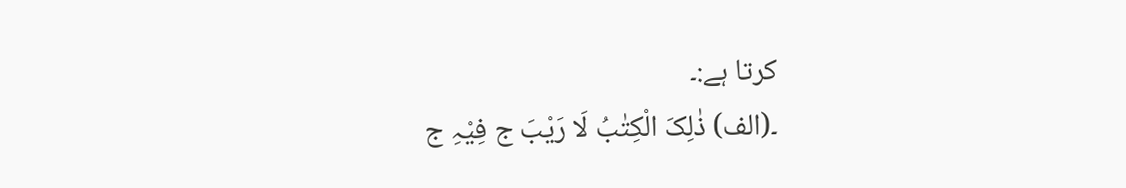کرتا ہے:۔
۔(الف) ذٰلِکَ الْکِتٰبُ لَا رَیْبَ ج فِیْہِ ج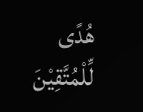ھُدًی لِّلْمُتَّقِیْنَ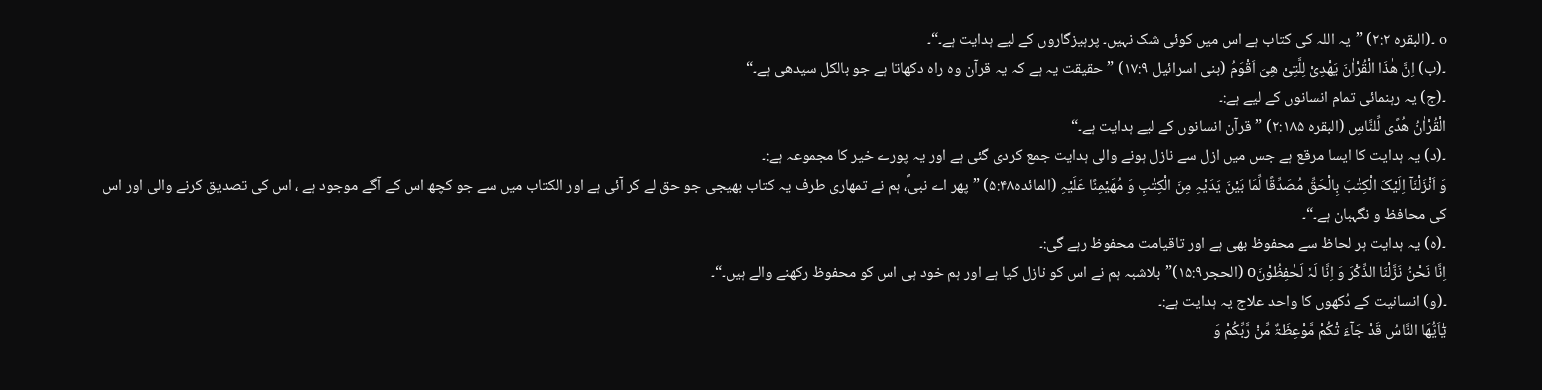o ۔(البقرہ ۲:۲) ”یہ اللہ کی کتاب ہے اس میں کوئی شک نہیں۔ پرہیزگاروں کے لیے ہدایت ہے۔“۔
۔(ب) اِنَّ ھٰذَا الْقُرْاٰنَ یَھْدِیْ لِلَّتِیْ ھِیَ اَقْوَمُ (بنی اسرائیل ۱۷:۹) ”حقیقت یہ ہے کہ یہ قرآن وہ راہ دکھاتا ہے جو بالکل سیدھی ہے۔“
۔(ج) یہ رہنمائی تمام انسانوں کے لیے ہے:۔
الْقُرْاٰنُ ھُدًی لِّلنَّاسِ (البقرہ ۲:۱۸۵) ”قرآن انسانوں کے لیے ہدایت ہے۔“
۔(د) یہ ہدایت کا ایسا مرقع ہے جس میں ازل سے نازل ہونے والی ہدایت جمع کردی گئی ہے اور یہ پورے خیر کا مجموعہ ہے:۔
وَ اَنْزَلْنَآ اِلَیْکَ الْکِتٰبَ بِالْحَقِّ مُصَدِّقًا لِّمَا بَیْنَ یَدَیْہِ مِنَ الْکِتٰبِ وَ مُھَیْمِنًا عَلَیْہِ (المائدہ۵:۴۸) ”پھر اے نبیؐ، ہم نے تمھاری طرف یہ کتاب بھیجی جو حق لے کر آئی ہے اور الکتاب میں سے جو کچھ اس کے آگے موجود ہے ، اس کی تصدیق کرنے والی اور اس کی محافظ و نگہبان ہے۔“۔
۔(ہ) یہ ہدایت ہر لحاظ سے محفوظ بھی ہے اور تاقیامت محفوظ رہے گی:۔
اِنَّا نَحْنُ نَزَّلْنَا الذِّکْرَ وَ اِنَّا لَہٗ لَحٰفِظُوْنَo (الحجر۱۵:۹)”بلاشبہ ہم نے اس کو نازل کیا ہے اور ہم خود ہی اس کو محفوظ رکھنے والے ہیں۔“۔
۔(و) انسانیت کے دُکھوں کا واحد علاج یہ ہدایت ہے:۔
یٰٓاَیُّھَا النَّاسُ قَدْ جَآءَ تْکُمْ مَّوْعِظَۃٌ مِّنْ رَّبِّکُمْ وَ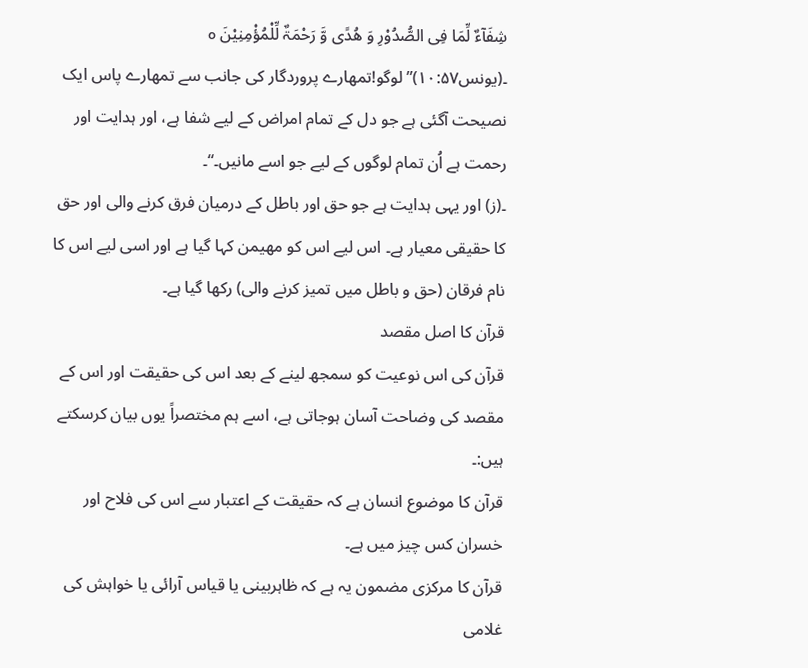شِفَآءٌ لِّمَا فِی الصُّدُوْرِ وَ ھُدًی وَّ رَحْمَۃٌ لِّلْمُؤْمِنِیْنَ o ۔(یونس۱۰:۵۷)”لوگو!تمھارے پروردگار کی جانب سے تمھارے پاس ایک نصیحت آگئی ہے جو دل کے تمام امراض کے لیے شفا ہے، اور ہدایت اور رحمت ہے اُن تمام لوگوں کے لیے جو اسے مانیں۔“۔
۔(ز) اور یہی ہدایت ہے جو حق اور باطل کے درمیان فرق کرنے والی اور حق کا حقیقی معیار ہے۔ اس لیے اس کو مھیمن کہا گیا ہے اور اسی لیے اس کا نام فرقان (حق و باطل میں تمیز کرنے والی) رکھا گیا ہے۔
قرآن کا اصل مقصد
قرآن کی اس نوعیت کو سمجھ لینے کے بعد اس کی حقیقت اور اس کے مقصد کی وضاحت آسان ہوجاتی ہے، اسے ہم مختصراً یوں بیان کرسکتے ہیں:۔
قرآن کا موضوع انسان ہے کہ حقیقت کے اعتبار سے اس کی فلاح اور خسران کس چیز میں ہے۔
قرآن کا مرکزی مضمون یہ ہے کہ ظاہربینی یا قیاس آرائی یا خواہش کی غلامی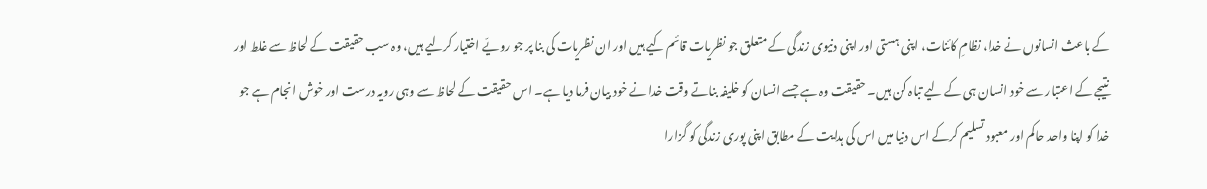کے باعث انسانوں نے خدا، نظامِ کائنات، اپنی ہستی اور اپنی دنیوی زندگی کے متعلق جو نظریات قائم کیے ہیں اور ان نظریات کی بنا پر جو رویّے اختیار کرلیے ہیں، وہ سب حقیقت کے لحاظ سے غلط اور نتیجے کے اعتبار سے خود انسان ہی کے لیے تباہ کن ہیں۔ حقیقت وہ ہے جسے انسان کو خلیفہ بناتے وقت خدا نے خود بیان فرما دیا ہے۔ اس حقیقت کے لحاظ سے وہی رویہ درست اور خوش انجام ہے جو خدا کو اپنا واحد حاکم اور معبود تسلیم کرکے اس دنیا میں اس کی ہدایت کے مطابق اپنی پوری زندگی کو گزارا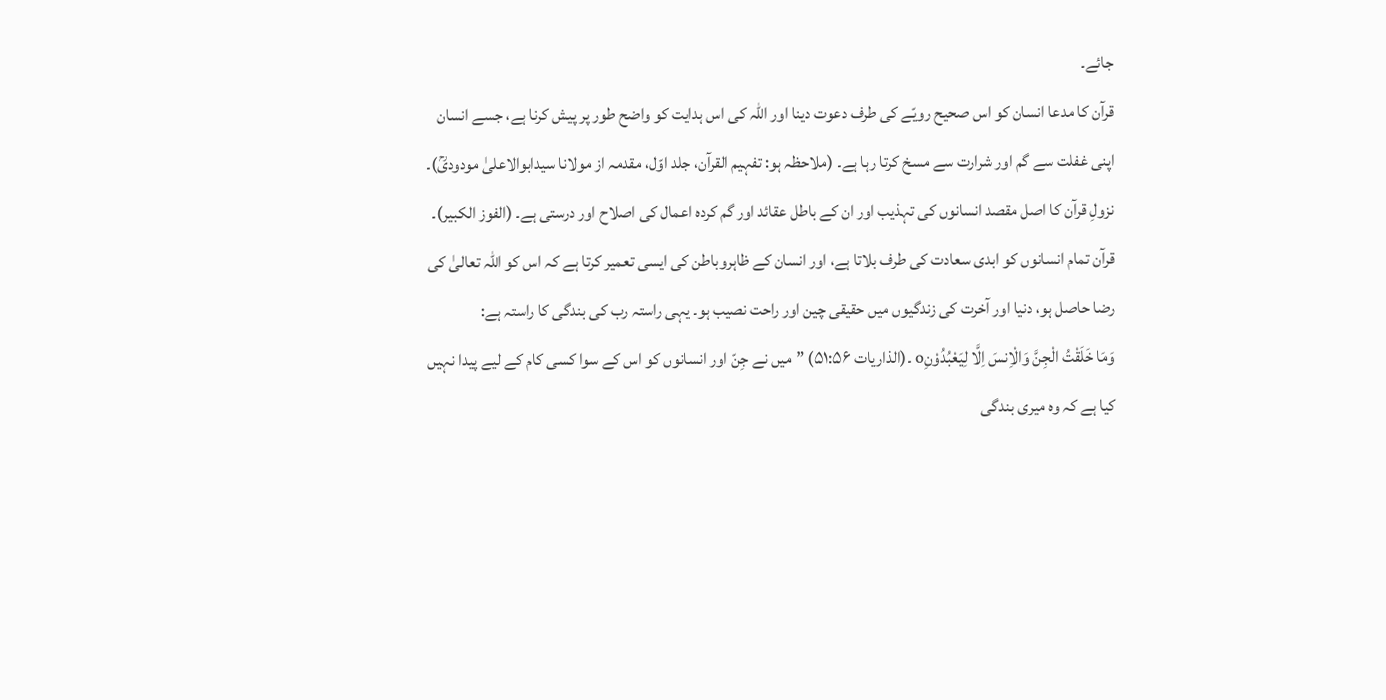جائے۔
قرآن کا مدعا انسان کو اس صحیح رویّے کی طرف دعوت دینا اور اللہ کی اس ہدایت کو واضح طور پر پیش کرنا ہے، جسے انسان اپنی غفلت سے گم اور شرارت سے مسخ کرتا رہا ہے۔ (ملاحظہ ہو: تفہیم القرآن، جلد اوّل، مقدمہ از مولانا سیدابوالاعلیٰ مودودیؒ)۔
نزولِ قرآن کا اصل مقصد انسانوں کی تہذیب اور ان کے باطل عقائد اور گم کردہ اعمال کی اصلاح اور درستی ہے۔ (الفوز الکبیر)۔
قرآن تمام انسانوں کو ابدی سعادت کی طرف بلاتا ہے، اور انسان کے ظاہروباطن کی ایسی تعمیر کرتا ہے کہ اس کو اللہ تعالیٰ کی رضا حاصل ہو، دنیا اور آخرت کی زندگیوں میں حقیقی چین اور راحت نصیب ہو۔ یہی راستہ رب کی بندگی کا راستہ ہے:
وَمَا خَلَقْتُ الْجِنَّ وَالْاِنسَ اِلَّا لِیَعْبُدُوْنِo ۔(الذاریات ۵۱:۵۶) ”میں نے جِنّ اور انسانوں کو اس کے سوا کسی کام کے لیے پیدا نہیں کیا ہے کہ وہ میری بندگی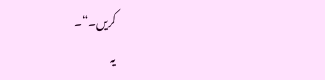کریں۔“۔
یہ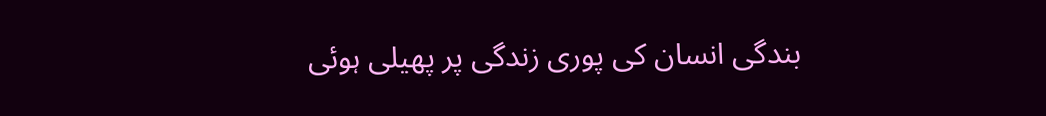بندگی انسان کی پوری زندگی پر پھیلی ہوئی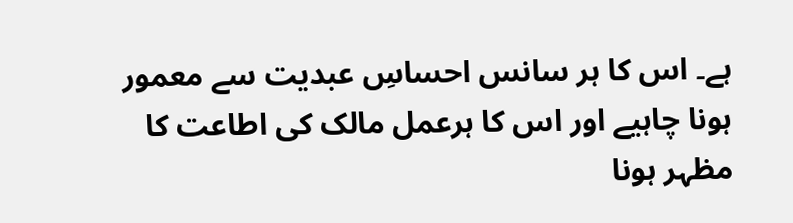ہے۔ اس کا ہر سانس احساسِ عبدیت سے معمور ہونا چاہیے اور اس کا ہرعمل مالک کی اطاعت کا مظہر ہونا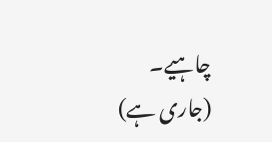چاہیے۔
(جاری ہے)